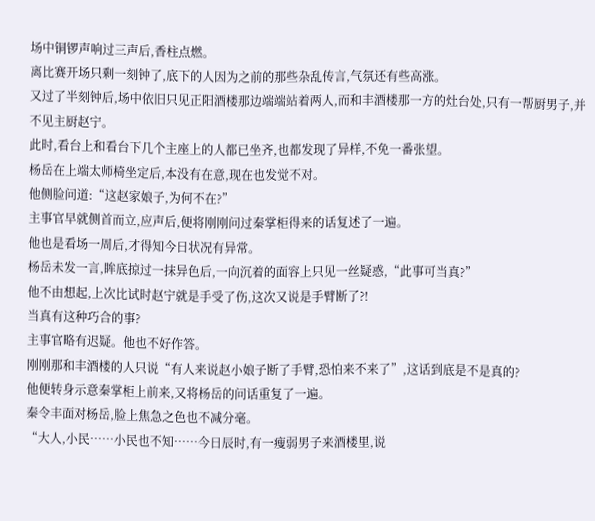场中铜锣声响过三声后,香柱点燃。
离比赛开场只剩一刻钟了,底下的人因为之前的那些杂乱传言,气氛还有些高涨。
又过了半刻钟后,场中依旧只见正阳酒楼那边端端站着两人,而和丰酒楼那一方的灶台处,只有一帮厨男子,并不见主厨赵宁。
此时,看台上和看台下几个主座上的人都已坐齐,也都发现了异样,不免一番张望。
杨岳在上端太师椅坐定后,本没有在意,现在也发觉不对。
他侧脸问道:“这赵家娘子,为何不在?”
主事官早就侧首而立,应声后,便将刚刚问过秦掌柜得来的话复述了一遍。
他也是看场一周后,才得知今日状况有异常。
杨岳未发一言,眸底掠过一抹异色后,一向沉着的面容上只见一丝疑惑,“此事可当真?”
他不由想起,上次比试时赵宁就是手受了伤,这次又说是手臂断了?!
当真有这种巧合的事?
主事官略有迟疑。他也不好作答。
刚刚那和丰酒楼的人只说“有人来说赵小娘子断了手臂,恐怕来不来了”,这话到底是不是真的?
他便转身示意秦掌柜上前来,又将杨岳的问话重复了一遍。
秦令丰面对杨岳,脸上焦急之色也不减分毫。
“大人,小民……小民也不知……今日辰时,有一瘦弱男子来酒楼里,说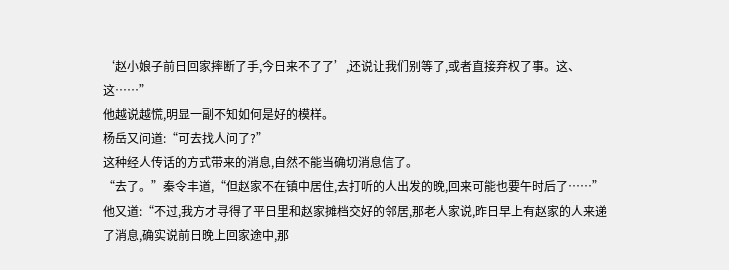‘赵小娘子前日回家摔断了手,今日来不了了’,还说让我们别等了,或者直接弃权了事。这、这……”
他越说越慌,明显一副不知如何是好的模样。
杨岳又问道:“可去找人问了?”
这种经人传话的方式带来的消息,自然不能当确切消息信了。
“去了。”秦令丰道,“但赵家不在镇中居住,去打听的人出发的晚,回来可能也要午时后了……”
他又道:“不过,我方才寻得了平日里和赵家摊档交好的邻居,那老人家说,昨日早上有赵家的人来递了消息,确实说前日晚上回家途中,那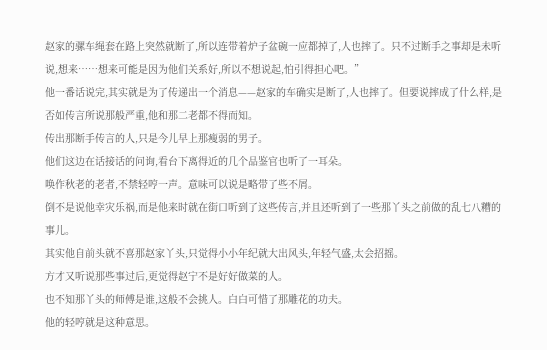赵家的骡车绳套在路上突然就断了,所以连带着炉子盆碗一应都掉了,人也摔了。只不过断手之事却是未听说,想来……想来可能是因为他们关系好,所以不想说起,怕引得担心吧。”
他一番话说完,其实就是为了传递出一个消息——赵家的车确实是断了,人也摔了。但要说摔成了什么样,是否如传言所说那般严重,他和那二老都不得而知。
传出那断手传言的人,只是今儿早上那瘦弱的男子。
他们这边在话接话的问询,看台下离得近的几个品鉴官也听了一耳朵。
唤作秋老的老者,不禁轻哼一声。意味可以说是略带了些不屑。
倒不是说他幸灾乐祸,而是他来时就在街口听到了这些传言,并且还听到了一些那丫头之前做的乱七八糟的事儿。
其实他自前头就不喜那赵家丫头,只觉得小小年纪就大出风头,年轻气盛,太会招摇。
方才又听说那些事过后,更觉得赵宁不是好好做菜的人。
也不知那丫头的师傅是谁,这般不会挑人。白白可惜了那雕花的功夫。
他的轻哼就是这种意思。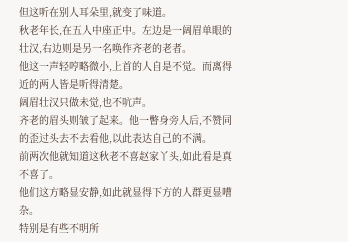但这听在别人耳朵里,就变了味道。
秋老年长,在五人中座正中。左边是一阔眉单眼的壮汉,右边则是另一名唤作齐老的老者。
他这一声轻哼略微小,上首的人自是不觉。而离得近的两人皆是听得清楚。
阔眉壮汉只做未觉,也不吭声。
齐老的眉头则皱了起来。他一瞥身旁人后,不赞同的歪过头去不去看他,以此表达自己的不满。
前两次他就知道这秋老不喜赵家丫头,如此看是真不喜了。
他们这方略显安静,如此就显得下方的人群更显嘈杂。
特别是有些不明所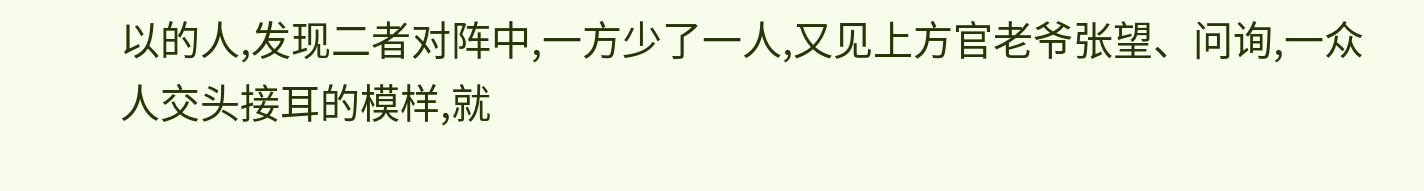以的人,发现二者对阵中,一方少了一人,又见上方官老爷张望、问询,一众人交头接耳的模样,就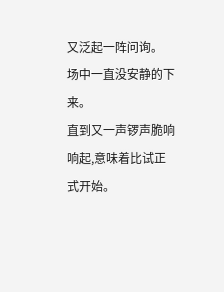又泛起一阵问询。
场中一直没安静的下来。
直到又一声锣声脆响响起,意味着比试正式开始。